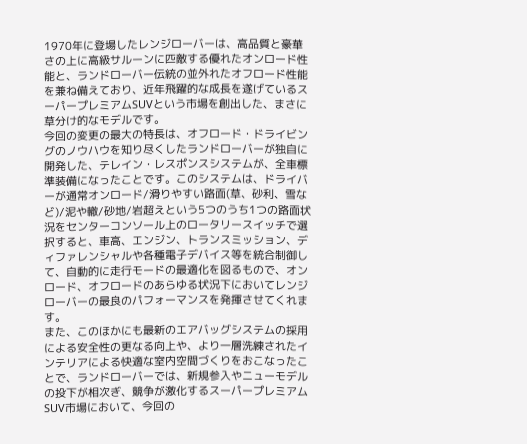1970年に登場したレンジローバーは、高品質と豪華さの上に高級サルーンに匹敵する優れたオンロード性能と、ランドローバー伝統の並外れたオフロード性能を兼ね備えており、近年飛躍的な成長を遂げているスーパープレミアムSUVという市場を創出した、まさに草分け的なモデルです。
今回の変更の最大の特長は、オフロード・ドライビングのノウハウを知り尽くしたランドローバーが独自に開発した、テレイン・レスポンスシステムが、全車標準装備になったことです。このシステムは、ドライバーが通常オンロード/滑りやすい路面(草、砂利、雪など)/泥や轍/砂地/岩超えという5つのうち1つの路面状況をセンターコンソール上のロータリースイッチで選択すると、車高、エンジン、トランスミッション、ディファレンシャルや各種電子デバイス等を統合制御して、自動的に走行モードの最適化を図るもので、オンロード、オフロードのあらゆる状況下においてレンジローバーの最良のパフォーマンスを発揮させてくれます。
また、このほかにも最新のエアバッグシステムの採用による安全性の更なる向上や、より一層洗練されたインテリアによる快適な室内空間づくりをおこなったことで、ランドローバーでは、新規参入やニューモデルの投下が相次ぎ、競争が激化するスーパープレミアムSUV市場において、今回の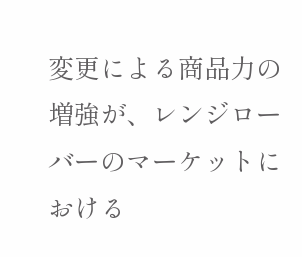変更による商品力の増強が、レンジローバーのマーケットにおける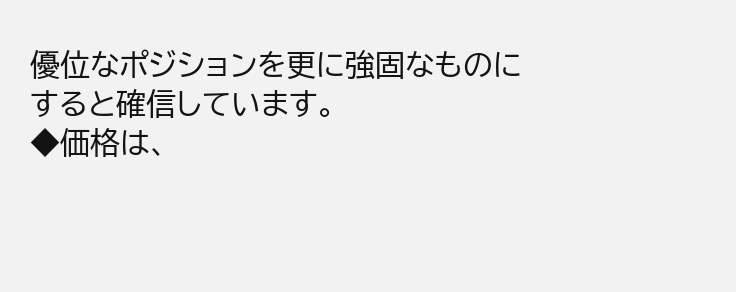優位なポジションを更に強固なものにすると確信しています。
◆価格は、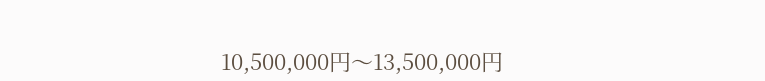10,500,000円〜13,500,000円